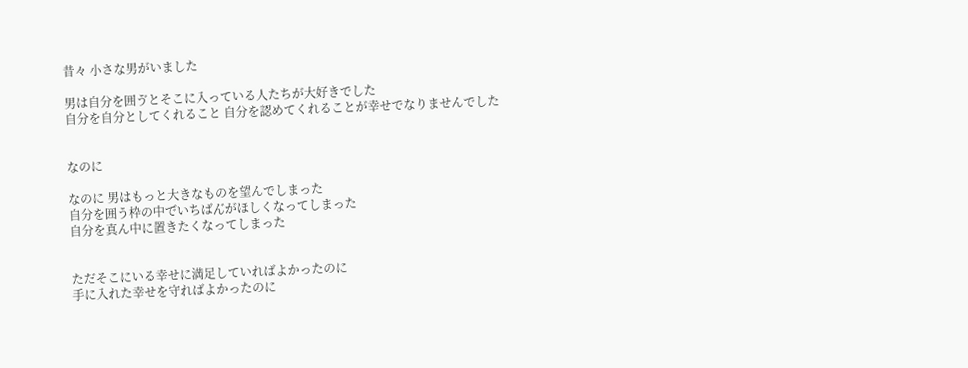昔々 小さな男がいました

男は自分を囲ゔとそこに入っている人たちが大好きでした
自分を自分としてくれること 自分を認めてくれることが幸せでなりませんでした


なのに

なのに 男はもっと大きなものを望んでしまった
自分を囲う枠の中で゙いちばん゙がほしくなってしまった
自分を真ん中に置きたくなってしまった


ただそこにいる幸せに満足していればよかったのに
手に入れた幸せを守ればよかったのに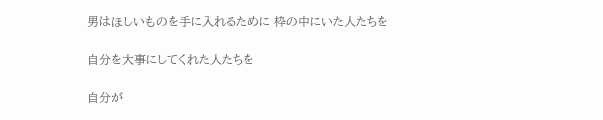男はほしいものを手に入れるために 枠の中にいた人たちを

自分を大事にしてくれた人たちを

自分が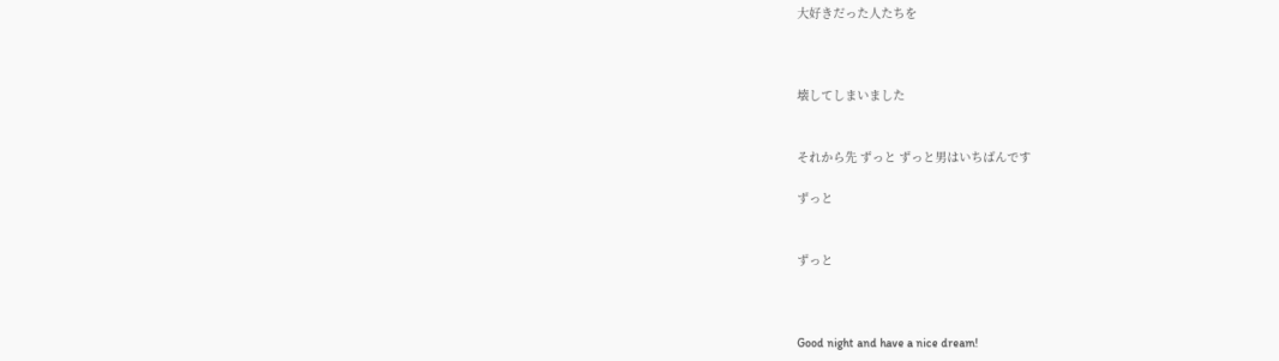大好きだった人たちを



壊してしまいました


それから先 ずっと ずっと男はいちばんです

ずっと


ずっと



Good night and have a nice dream!